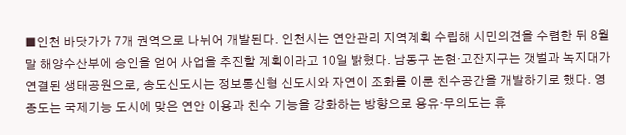■인천 바닷가가 7개 권역으로 나뉘어 개발된다. 인천시는 연안관리 지역계획 수립해 시민의견을 수렴한 뒤 8월말 해양수산부에 승인을 얻어 사업을 추진할 계획이라고 10일 밝혔다. 남동구 논현·고잔지구는 갯벌과 녹지대가 연결된 생태공원으로, 송도신도시는 정보통신형 신도시와 자연이 조화를 이룬 친수공간을 개발하기로 했다. 영종도는 국제기능 도시에 맞은 연안 이용과 친수 기능을 강화하는 방향으로 용유·무의도는 휴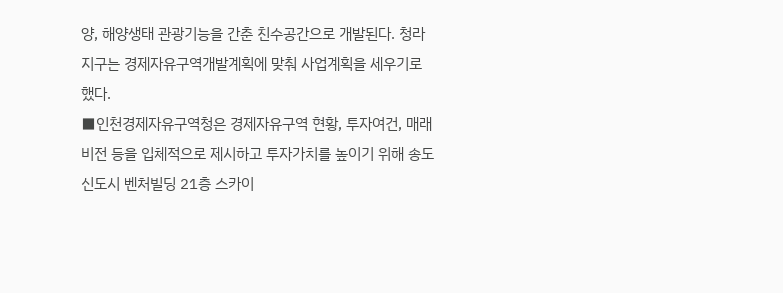양, 해양생태 관광기능을 간춘 친수공간으로 개발된다. 청라지구는 경제자유구역개발계획에 맞춰 사업계획을 세우기로 했다.
■인천경제자유구역청은 경제자유구역 현황, 투자여건, 매래비전 등을 입체적으로 제시하고 투자가치를 높이기 위해 송도신도시 벤처빌딩 21층 스카이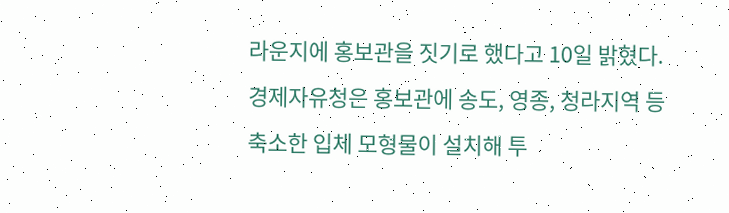라운지에 홍보관을 짓기로 했다고 10일 밝혔다. 경제자유청은 홍보관에 송도, 영종, 청라지역 등 축소한 입체 모형물이 설치해 투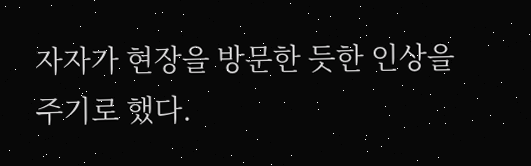자자가 현장을 방문한 듯한 인상을 주기로 했다.